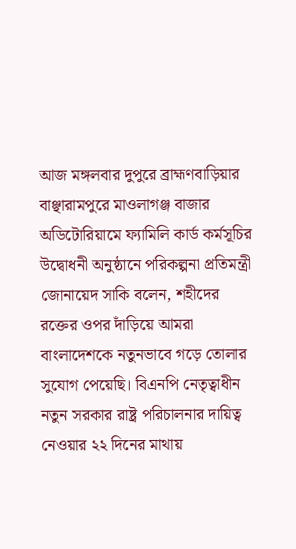আজ মঙ্গলবার দুপুরে ব্রাহ্মণবাড়িয়ার বাঞ্ছারামপুরে মাওলাগঞ্জ বাজার অডিটোরিয়ামে ফ্যামিলি কার্ড কর্মসূচির উদ্বোধনী অনুষ্ঠানে পরিকল্পনা প্রতিমন্ত্রী জোনায়েদ সাকি বলেন, শহীদের রক্তের ওপর দাঁড়িয়ে আমরা বাংলাদেশকে নতুনভাবে গড়ে তোলার সুযোগ পেয়েছি। বিএনপি নেতৃত্বাধীন নতুন সরকার রাষ্ট্র পরিচালনার দায়িত্ব নেওয়ার ২২ দিনের মাথায়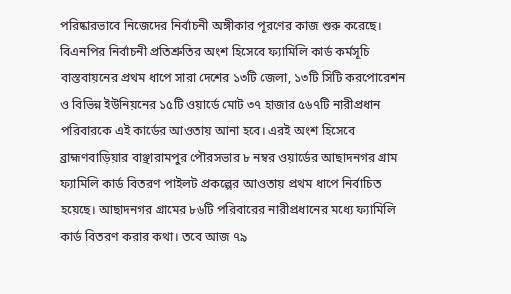পরিষ্কারভাবে নিজেদের নির্বাচনী অঙ্গীকার পূরণের কাজ শুরু করেছে।
বিএনপির নির্বাচনী প্রতিশ্রুতির অংশ হিসেবে ফ্যামিলি কার্ড কর্মসূচি বাস্তবায়নের প্রথম ধাপে সারা দেশের ১৩টি জেলা, ১৩টি সিটি করপোরেশন ও বিভিন্ন ইউনিয়নের ১৫টি ওয়ার্ডে মোট ৩৭ হাজার ৫৬৭টি নারীপ্রধান পরিবারকে এই কার্ডের আওতায় আনা হবে। এরই অংশ হিসেবে ব্রাহ্মণবাড়িয়ার বাঞ্ছারামপুর পৌরসভার ৮ নম্বর ওয়ার্ডের আছাদনগর গ্রাম ফ্যামিলি কার্ড বিতরণ পাইলট প্রকল্পের আওতায় প্রথম ধাপে নির্বাচিত হয়েছে। আছাদনগর গ্রামের ৮৬টি পরিবারের নারীপ্রধানের মধ্যে ফ্যামিলি কার্ড বিতরণ করার কথা। তবে আজ ৭৯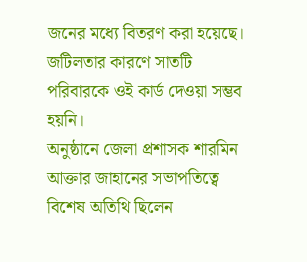জনের মধ্যে বিতরণ করা হয়েছে। জটিলতার কারণে সাতটি পরিবারকে ওই কার্ড দেওয়া সম্ভব হয়নি।
অনুষ্ঠানে জেলা প্রশাসক শারমিন আক্তার জাহানের সভাপতিত্বে বিশেষ অতিথি ছিলেন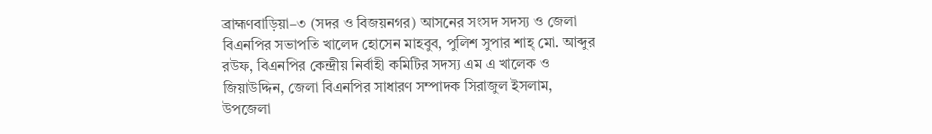ব্রাহ্মণবাড়িয়া–৩ (সদর ও বিজয়নগর) আসনের সংসদ সদস্য ও জেলা বিএনপির সভাপতি খালেদ হোসেন মাহবুব, পুলিশ সুপার শাহ্ মো. আব্দুর রউফ, বিএনপির কেন্দ্রীয় নির্বাহী কমিটির সদস্য এম এ খালেক ও জিয়াউদ্দিন, জেলা বিএনপির সাধারণ সম্পাদক সিরাজুল ইসলাম, উপজেলা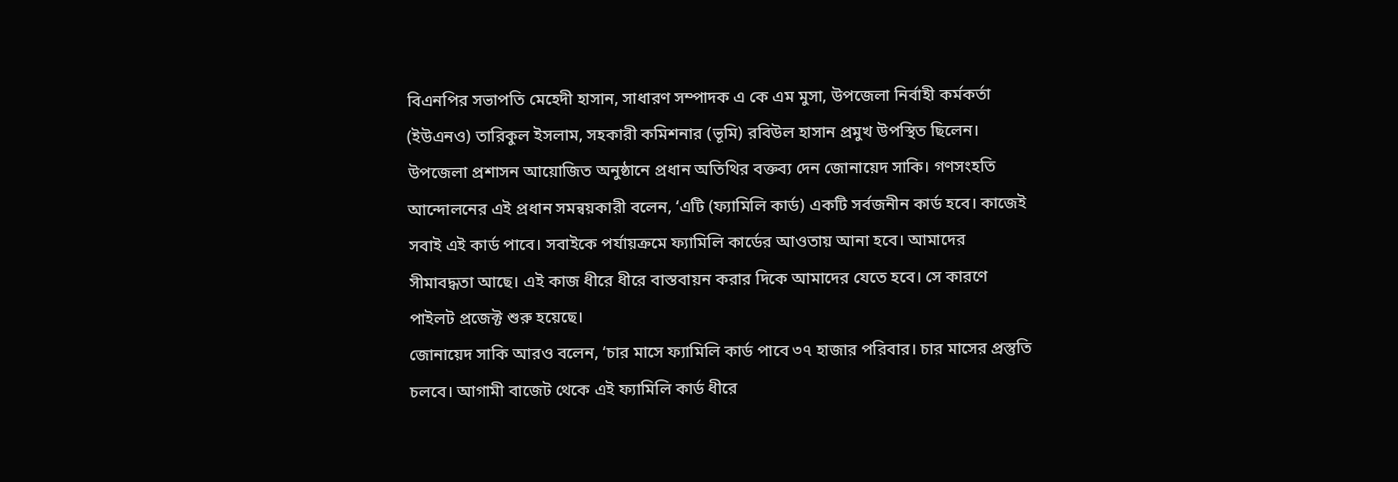বিএনপির সভাপতি মেহেদী হাসান, সাধারণ সম্পাদক এ কে এম মুসা, উপজেলা নির্বাহী কর্মকর্তা (ইউএনও) তারিকুল ইসলাম, সহকারী কমিশনার (ভূমি) রবিউল হাসান প্রমুখ উপস্থিত ছিলেন।
উপজেলা প্রশাসন আয়োজিত অনুষ্ঠানে প্রধান অতিথির বক্তব্য দেন জোনায়েদ সাকি। গণসংহতি আন্দোলনের এই প্রধান সমন্বয়কারী বলেন, ‘এটি (ফ্যামিলি কার্ড) একটি সর্বজনীন কার্ড হবে। কাজেই সবাই এই কার্ড পাবে। সবাইকে পর্যায়ক্রমে ফ্যামিলি কার্ডের আওতায় আনা হবে। আমাদের সীমাবদ্ধতা আছে। এই কাজ ধীরে ধীরে বাস্তবায়ন করার দিকে আমাদের যেতে হবে। সে কারণে পাইলট প্রজেক্ট শুরু হয়েছে।
জোনায়েদ সাকি আরও বলেন, ‘চার মাসে ফ্যামিলি কার্ড পাবে ৩৭ হাজার পরিবার। চার মাসের প্রস্তুতি চলবে। আগামী বাজেট থেকে এই ফ্যামিলি কার্ড ধীরে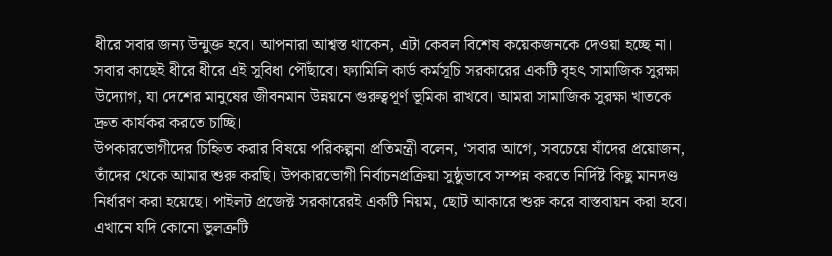ধীরে সবার জন্য উন্মুক্ত হবে। আপনারা আশ্বস্ত থাকেন, এটা কেবল বিশেষ কয়েকজনকে দেওয়া হচ্ছে না। সবার কাছেই ধীরে ধীরে এই সুবিধা পৌঁছাবে। ফ্যামিলি কার্ড কর্মসূচি সরকারের একটি বৃহৎ সামাজিক সুরক্ষা উদ্যোগ, যা দেশের মানুষের জীবনমান উন্নয়নে গুরুত্বপূর্ণ ভূমিকা রাখবে। আমরা সামাজিক সুরক্ষা খাতকে দ্রুত কার্যকর করতে চাচ্ছি।
উপকারভোগীদের চিহ্নিত করার বিষয়ে পরিকল্পনা প্রতিমন্ত্রী বলেন, ‘সবার আগে, সবচেয়ে যাঁদের প্রয়োজন, তাঁদের থেকে আমার শুরু করছি। উপকারভোগী নির্বাচনপ্রক্রিয়া সুষ্ঠুভাবে সম্পন্ন করতে নির্দিষ্ট কিছু মানদণ্ড নির্ধারণ করা হয়েছে। পাইলট প্রজেক্ট সরকারেরই একটি নিয়ম, ছোট আকারে শুরু করে বাস্তবায়ন করা হবে। এখানে যদি কোনো ভুলত্রুটি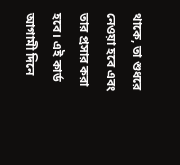থাকে, তা শুধরে নেওয়া হবে এবং তার প্রসার করা হবে। এই কার্ড আগামী দিনে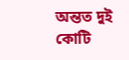অন্তত দুই কোটি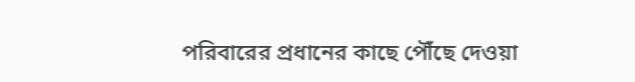পরিবারের প্রধানের কাছে পৌঁছে দেওয়া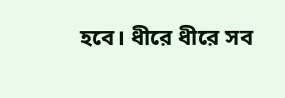হবে। ধীরে ধীরে সব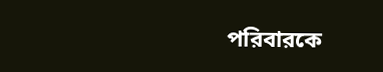পরিবারকে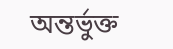অন্তর্ভুক্ত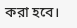করা হবে।